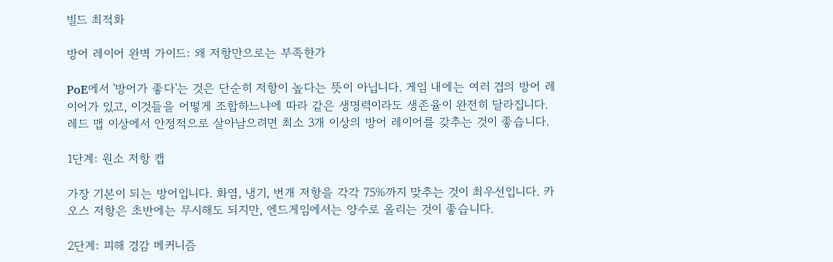빌드 최적화

방어 레이어 완벽 가이드: 왜 저항만으로는 부족한가

PoE에서 '방어가 좋다'는 것은 단순히 저항이 높다는 뜻이 아닙니다. 게임 내에는 여러 겹의 방어 레이어가 있고, 이것들을 어떻게 조합하느냐에 따라 같은 생명력이라도 생존율이 완전히 달라집니다. 레드 맵 이상에서 안정적으로 살아남으려면 최소 3개 이상의 방어 레이어를 갖추는 것이 좋습니다.

1단계: 원소 저항 캡

가장 기본이 되는 방어입니다. 화염, 냉기, 번개 저항을 각각 75%까지 맞추는 것이 최우선입니다. 카오스 저항은 초반에는 무시해도 되지만, 엔드게임에서는 양수로 올리는 것이 좋습니다.

2단계: 피해 경감 메커니즘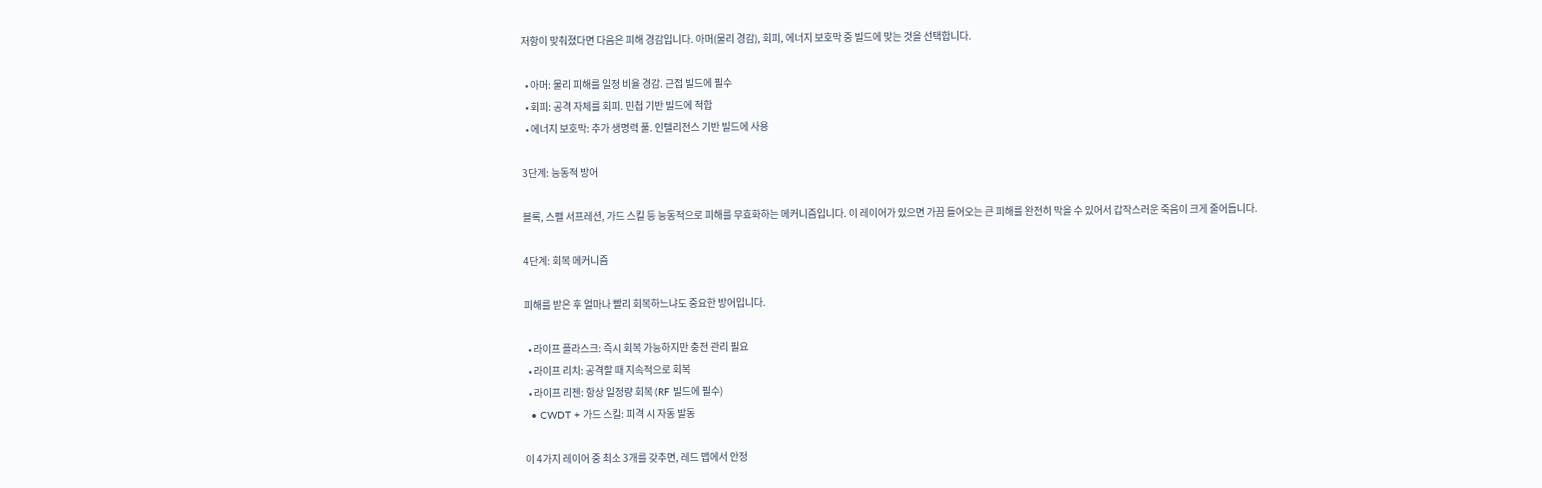저항이 맞춰졌다면 다음은 피해 경감입니다. 아머(물리 경감), 회피, 에너지 보호막 중 빌드에 맞는 것을 선택합니다.

  • 아머: 물리 피해를 일정 비율 경감. 근접 빌드에 필수
  • 회피: 공격 자체를 회피. 민첩 기반 빌드에 적합
  • 에너지 보호막: 추가 생명력 풀. 인텔리전스 기반 빌드에 사용

3단계: 능동적 방어

블록, 스펠 서프레션, 가드 스킬 등 능동적으로 피해를 무효화하는 메커니즘입니다. 이 레이어가 있으면 가끔 들어오는 큰 피해를 완전히 막을 수 있어서 갑작스러운 죽음이 크게 줄어듭니다.

4단계: 회복 메커니즘

피해를 받은 후 얼마나 빨리 회복하느냐도 중요한 방어입니다.

  • 라이프 플라스크: 즉시 회복 가능하지만 충전 관리 필요
  • 라이프 리치: 공격할 때 지속적으로 회복
  • 라이프 리젠: 항상 일정량 회복 (RF 빌드에 필수)
  • CWDT + 가드 스킬: 피격 시 자동 발동

이 4가지 레이어 중 최소 3개를 갖추면, 레드 맵에서 안정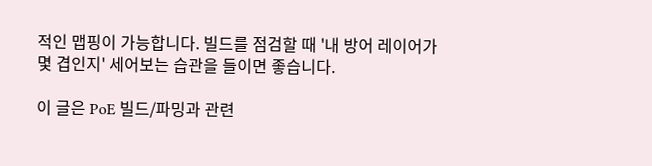적인 맵핑이 가능합니다. 빌드를 점검할 때 '내 방어 레이어가 몇 겹인지' 세어보는 습관을 들이면 좋습니다.

이 글은 PoE 빌드/파밍과 관련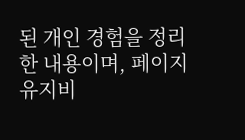된 개인 경험을 정리한 내용이며, 페이지 유지비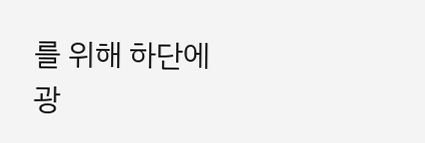를 위해 하단에 광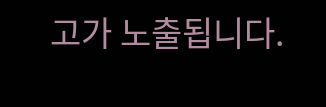고가 노출됩니다.